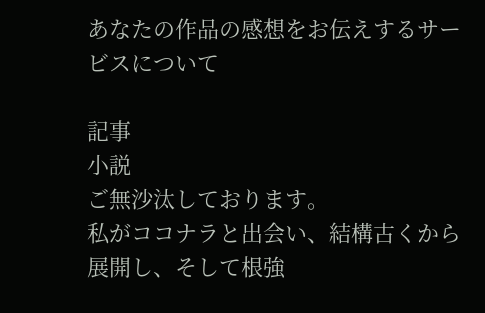あなたの作品の感想をお伝えするサービスについて

記事
小説
ご無沙汰しております。
私がココナラと出会い、結構古くから展開し、そして根強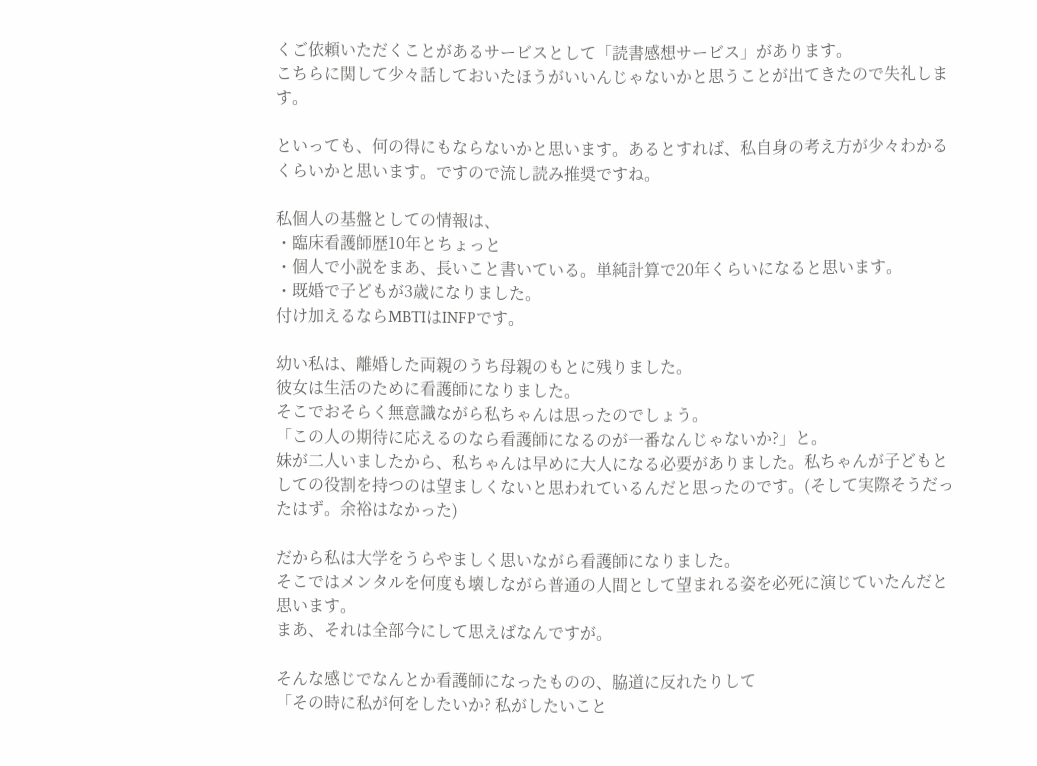くご依頼いただくことがあるサービスとして「読書感想サービス」があります。
こちらに関して少々話しておいたほうがいいんじゃないかと思うことが出てきたので失礼します。

といっても、何の得にもならないかと思います。あるとすれば、私自身の考え方が少々わかるくらいかと思います。ですので流し読み推奨ですね。

私個人の基盤としての情報は、
・臨床看護師歴10年とちょっと
・個人で小説をまあ、長いこと書いている。単純計算で20年くらいになると思います。
・既婚で子どもが3歳になりました。
付け加えるならMBTIはINFPです。

幼い私は、離婚した両親のうち母親のもとに残りました。
彼女は生活のために看護師になりました。
そこでおそらく無意識ながら私ちゃんは思ったのでしょう。
「この人の期待に応えるのなら看護師になるのが一番なんじゃないか?」と。
妹が二人いましたから、私ちゃんは早めに大人になる必要がありました。私ちゃんが子どもとしての役割を持つのは望ましくないと思われているんだと思ったのです。(そして実際そうだったはず。余裕はなかった)

だから私は大学をうらやましく思いながら看護師になりました。
そこではメンタルを何度も壊しながら普通の人間として望まれる姿を必死に演じていたんだと思います。
まあ、それは全部今にして思えばなんですが。

そんな感じでなんとか看護師になったものの、脇道に反れたりして
「その時に私が何をしたいか? 私がしたいこと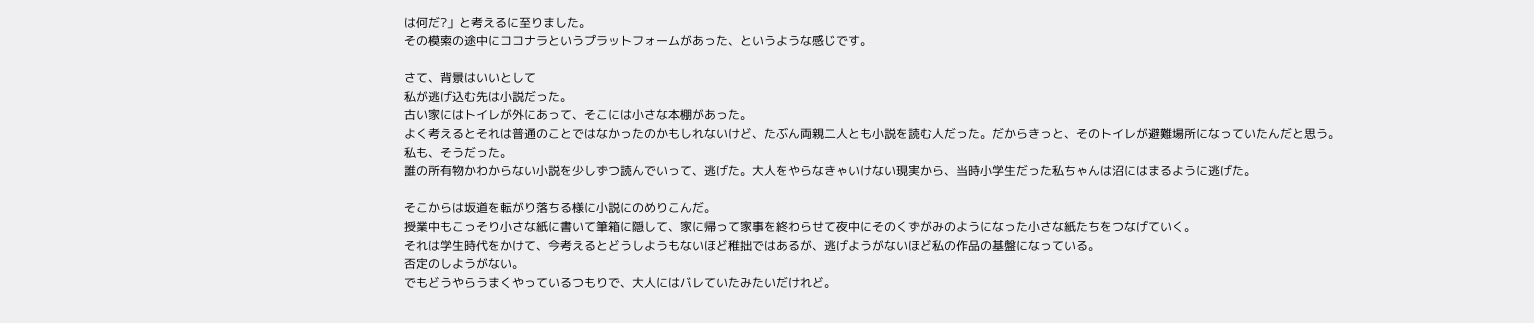は何だ?」と考えるに至りました。
その模索の途中にココナラというプラットフォームがあった、というような感じです。

さて、背景はいいとして
私が逃げ込む先は小説だった。
古い家にはトイレが外にあって、そこには小さな本棚があった。
よく考えるとそれは普通のことではなかったのかもしれないけど、たぶん両親二人とも小説を読む人だった。だからきっと、そのトイレが避難場所になっていたんだと思う。
私も、そうだった。
誰の所有物かわからない小説を少しずつ読んでいって、逃げた。大人をやらなきゃいけない現実から、当時小学生だった私ちゃんは沼にはまるように逃げた。

そこからは坂道を転がり落ちる様に小説にのめりこんだ。
授業中もこっそり小さな紙に書いて筆箱に隠して、家に帰って家事を終わらせて夜中にそのくずがみのようになった小さな紙たちをつなげていく。
それは学生時代をかけて、今考えるとどうしようもないほど稚拙ではあるが、逃げようがないほど私の作品の基盤になっている。
否定のしようがない。
でもどうやらうまくやっているつもりで、大人にはバレていたみたいだけれど。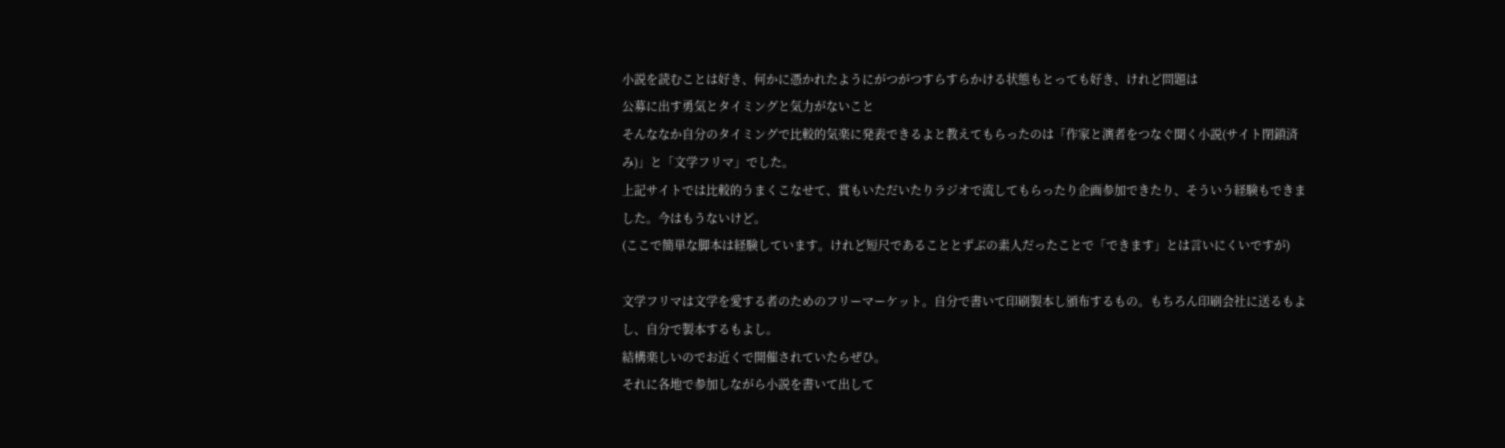小説を読むことは好き、何かに憑かれたようにがつがつすらすらかける状態もとっても好き、けれど問題は
公募に出す勇気とタイミングと気力がないこと
そんななか自分のタイミングで比較的気楽に発表できるよと教えてもらったのは「作家と演者をつなぐ聞く小説(サイト閉鎖済み)」と「文学フリマ」でした。
上記サイトでは比較的うまくこなせて、賞もいただいたりラジオで流してもらったり企画参加できたり、そういう経験もできました。今はもうないけど。
(ここで簡単な脚本は経験しています。けれど短尺であることとずぶの素人だったことで「できます」とは言いにくいですが)

文学フリマは文学を愛する者のためのフリーマーケット。自分で書いて印刷製本し頒布するもの。もちろん印刷会社に送るもよし、自分で製本するもよし。
結構楽しいのでお近くで開催されていたらぜひ。
それに各地で参加しながら小説を書いて出して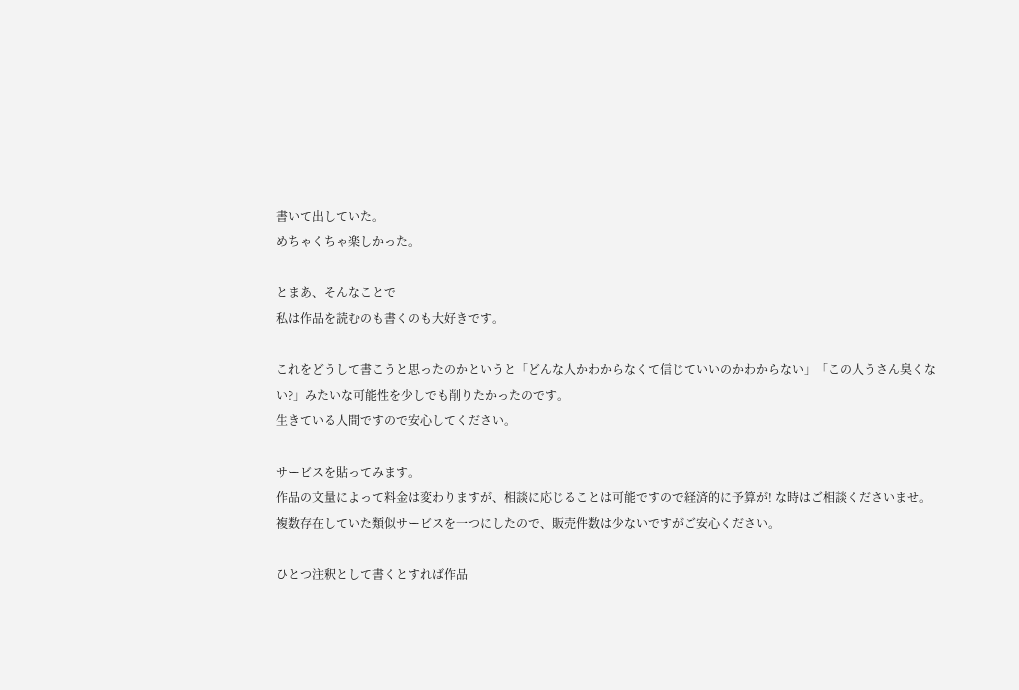書いて出していた。
めちゃくちゃ楽しかった。

とまあ、そんなことで
私は作品を読むのも書くのも大好きです。

これをどうして書こうと思ったのかというと「どんな人かわからなくて信じていいのかわからない」「この人うさん臭くない?」みたいな可能性を少しでも削りたかったのです。
生きている人間ですので安心してください。

サービスを貼ってみます。
作品の文量によって料金は変わりますが、相談に応じることは可能ですので経済的に予算が! な時はご相談くださいませ。
複数存在していた類似サービスを一つにしたので、販売件数は少ないですがご安心ください。

ひとつ注釈として書くとすれば作品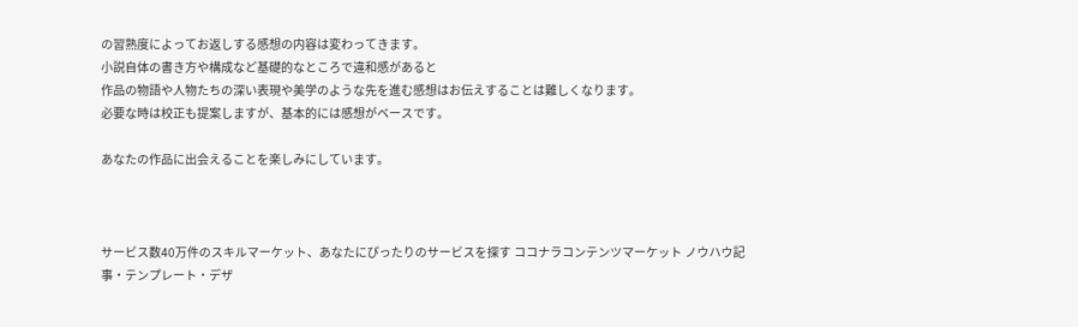の習熟度によってお返しする感想の内容は変わってきます。
小説自体の書き方や構成など基礎的なところで違和感があると
作品の物語や人物たちの深い表現や美学のような先を進む感想はお伝えすることは難しくなります。
必要な時は校正も提案しますが、基本的には感想がベースです。

あなたの作品に出会えることを楽しみにしています。



サービス数40万件のスキルマーケット、あなたにぴったりのサービスを探す ココナラコンテンツマーケット ノウハウ記事・テンプレート・デザ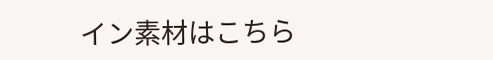イン素材はこちら